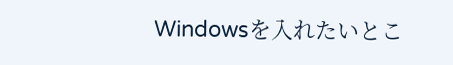Windowsを入れたいとこ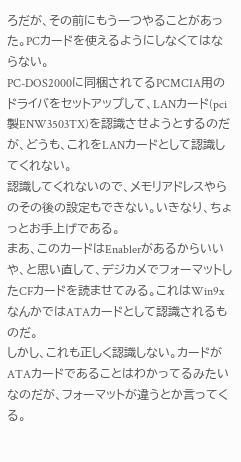ろだが、その前にもう一つやることがあった。PCカードを使えるようにしなくてはならない。
PC-DOS2000に同梱されてるPCMCIA用のドライバをセットアップして、LANカード(pci製ENW3503TX)を認識させようとするのだが、どうも、これをLANカードとして認識してくれない。
認識してくれないので、メモリアドレスやらのその後の設定もできない。いきなり、ちょっとお手上げである。
まあ、このカードはEnablerがあるからいいや、と思い直して、デジカメでフォーマットしたCFカードを読ませてみる。これはWin9xなんかではATAカードとして認識されるものだ。
しかし、これも正しく認識しない。カードがATAカードであることはわかってるみたいなのだが、フォーマットが違うとか言ってくる。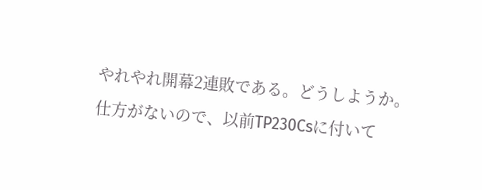やれやれ開幕2連敗である。どうしようか。
仕方がないので、以前TP230Csに付いて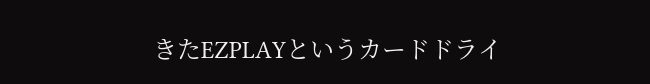きたEZPLAYというカードドライ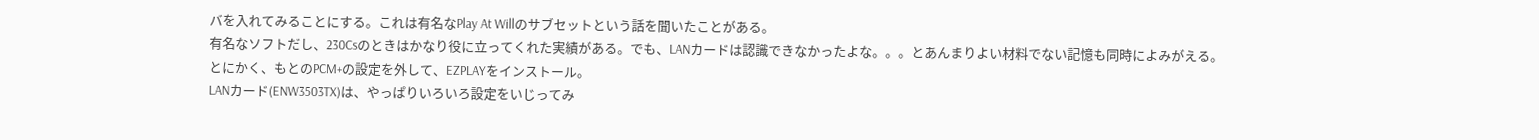バを入れてみることにする。これは有名なPlay At Willのサブセットという話を聞いたことがある。
有名なソフトだし、230Csのときはかなり役に立ってくれた実績がある。でも、LANカードは認識できなかったよな。。。とあんまりよい材料でない記憶も同時によみがえる。
とにかく、もとのPCM+の設定を外して、EZPLAYをインストール。
LANカード(ENW3503TX)は、やっぱりいろいろ設定をいじってみ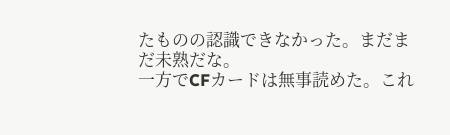たものの認識できなかった。まだまだ未熟だな。
一方でCFカードは無事読めた。これ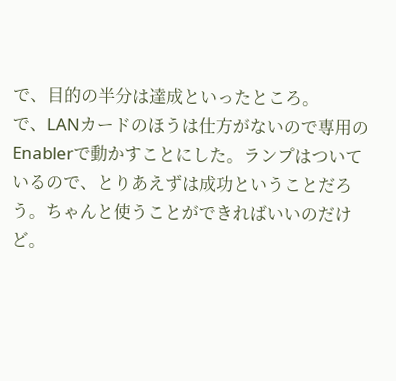で、目的の半分は達成といったところ。
で、LANカードのほうは仕方がないので専用のEnablerで動かすことにした。ランプはついているので、とりあえずは成功ということだろう。ちゃんと使うことができればいいのだけど。